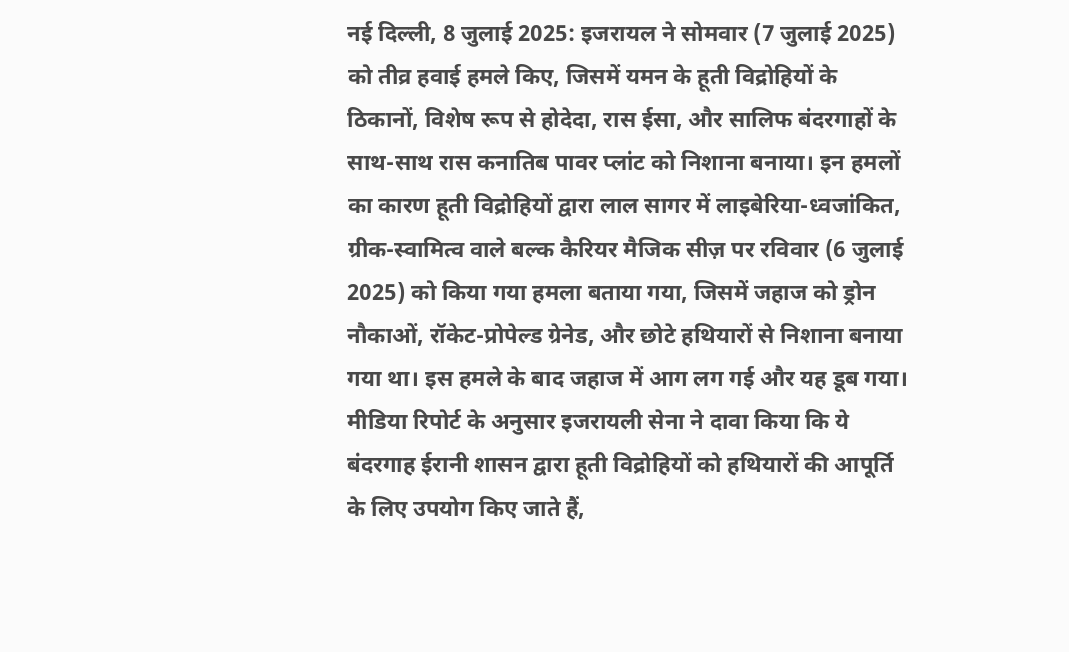नई दिल्ली, 8 जुलाई 2025: इजरायल ने सोमवार (7 जुलाई 2025) को तीव्र हवाई हमले किए, जिसमें यमन के हूती विद्रोहियों के ठिकानों, विशेष रूप से होदेदा, रास ईसा, और सालिफ बंदरगाहों के साथ-साथ रास कनातिब पावर प्लांट को निशाना बनाया। इन हमलों का कारण हूती विद्रोहियों द्वारा लाल सागर में लाइबेरिया-ध्वजांकित, ग्रीक-स्वामित्व वाले बल्क कैरियर मैजिक सीज़ पर रविवार (6 जुलाई 2025) को किया गया हमला बताया गया, जिसमें जहाज को ड्रोन नौकाओं, रॉकेट-प्रोपेल्ड ग्रेनेड, और छोटे हथियारों से निशाना बनाया गया था। इस हमले के बाद जहाज में आग लग गई और यह डूब गया।
मीडिया रिपोर्ट के अनुसार इजरायली सेना ने दावा किया कि ये बंदरगाह ईरानी शासन द्वारा हूती विद्रोहियों को हथियारों की आपूर्ति के लिए उपयोग किए जाते हैं,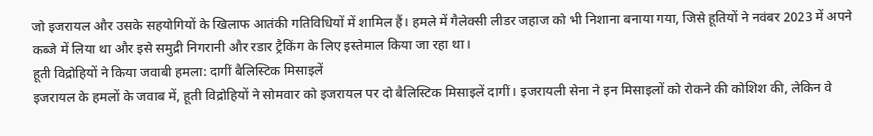जो इजरायल और उसके सहयोगियों के खिलाफ आतंकी गतिविधियों में शामिल हैं। हमले में गैलेक्सी लीडर जहाज को भी निशाना बनाया गया, जिसे हूतियों ने नवंबर 2023 में अपने कब्जे में लिया था और इसे समुद्री निगरानी और रडार ट्रैकिंग के लिए इस्तेमाल किया जा रहा था।
हूती विद्रोहियों ने किया जवाबी हमला: दागीं बैलिस्टिक मिसाइलें
इजरायल के हमलों के जवाब में, हूती विद्रोहियों ने सोमवार को इजरायल पर दो बैलिस्टिक मिसाइलें दागीं। इजरायली सेना ने इन मिसाइलों को रोकने की कोशिश की, लेकिन वे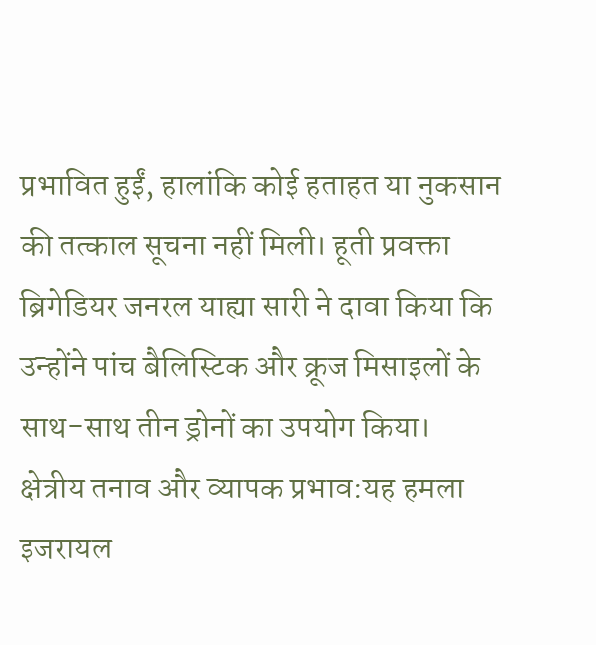प्रभावित हुईं, हालांकि कोई हताहत या नुकसान की तत्काल सूचना नहीं मिली। हूती प्रवक्ता ब्रिगेडियर जनरल याह्या सारी ने दावा किया कि उन्होंने पांच बैलिस्टिक और क्रूज मिसाइलों के साथ-साथ तीन ड्रोनों का उपयोग किया।
क्षेत्रीय तनाव और व्यापक प्रभाव:यह हमला इजरायल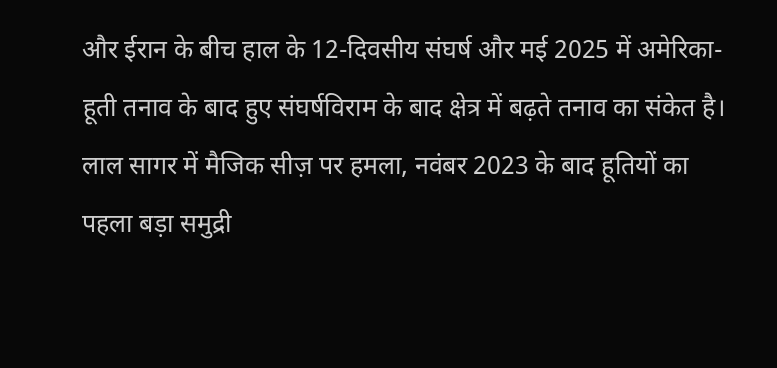और ईरान के बीच हाल के 12-दिवसीय संघर्ष और मई 2025 में अमेरिका-हूती तनाव के बाद हुए संघर्षविराम के बाद क्षेत्र में बढ़ते तनाव का संकेत है।
लाल सागर में मैजिक सीज़ पर हमला, नवंबर 2023 के बाद हूतियों का पहला बड़ा समुद्री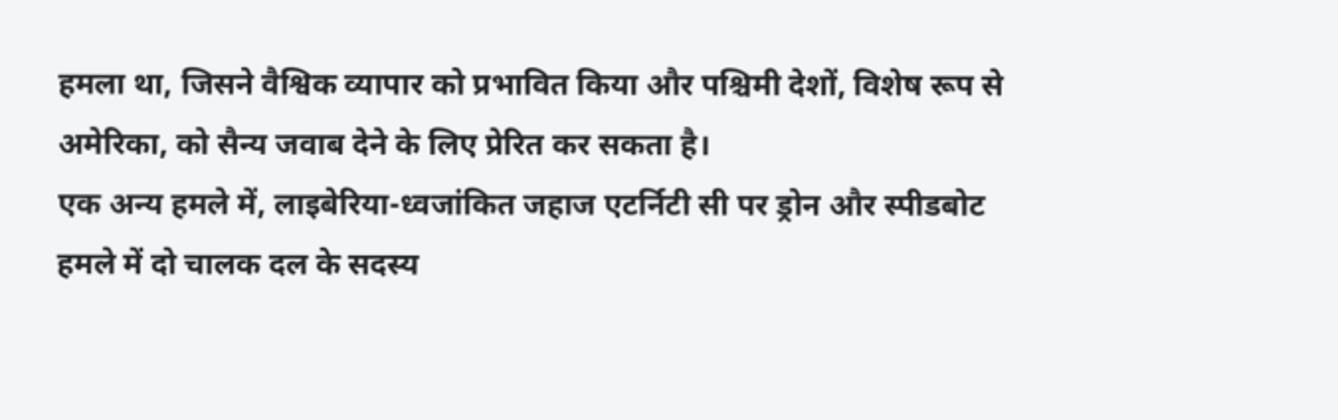हमला था, जिसने वैश्विक व्यापार को प्रभावित किया और पश्चिमी देशों, विशेष रूप से अमेरिका, को सैन्य जवाब देने के लिए प्रेरित कर सकता है।
एक अन्य हमले में, लाइबेरिया-ध्वजांकित जहाज एटर्निटी सी पर ड्रोन और स्पीडबोट हमले में दो चालक दल के सदस्य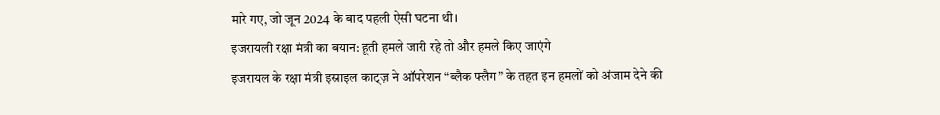मारे गए, जो जून 2024 के बाद पहली ऐसी घटना थी।
इजरायली रक्षा मंत्री का बयान: हूती हमले जारी रहे तो और हमले किए जाएंगे
इजरायल के रक्षा मंत्री इस्राइल काट्ज़ ने ऑपरेशन “ब्लैक फ्लैग” के तहत इन हमलों को अंजाम देने की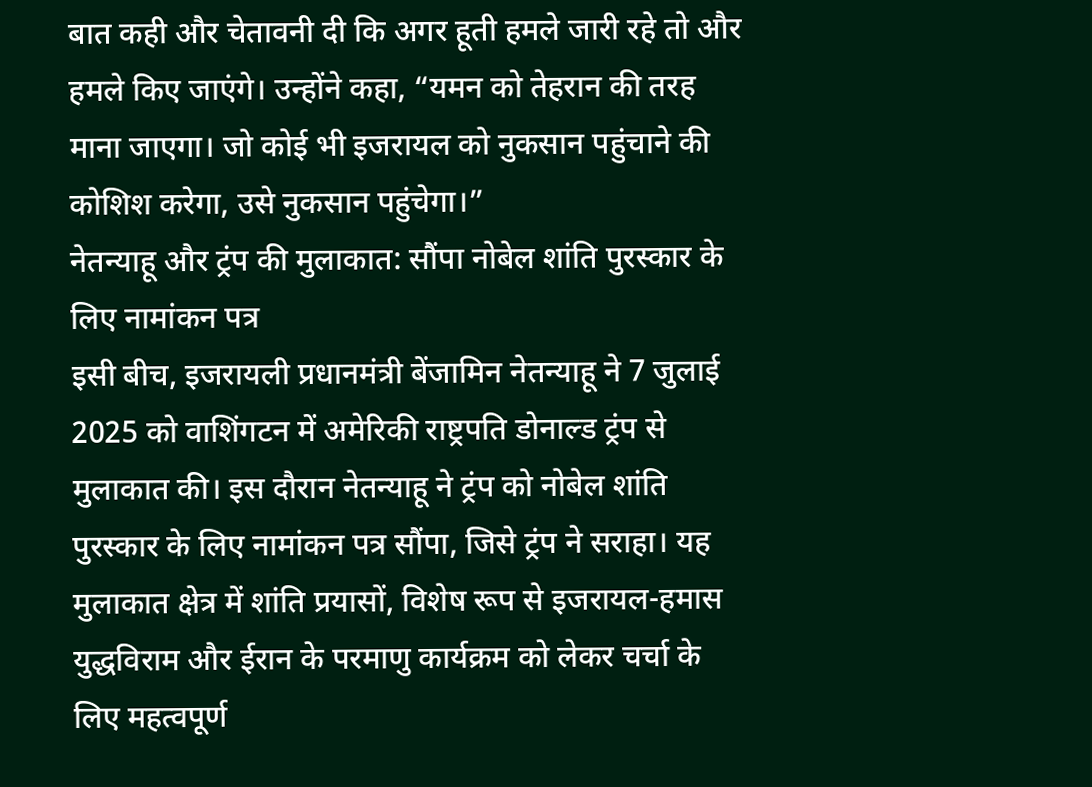बात कही और चेतावनी दी कि अगर हूती हमले जारी रहे तो और हमले किए जाएंगे। उन्होंने कहा, “यमन को तेहरान की तरह माना जाएगा। जो कोई भी इजरायल को नुकसान पहुंचाने की कोशिश करेगा, उसे नुकसान पहुंचेगा।”
नेतन्याहू और ट्रंप की मुलाकात: सौंपा नोबेल शांति पुरस्कार के लिए नामांकन पत्र
इसी बीच, इजरायली प्रधानमंत्री बेंजामिन नेतन्याहू ने 7 जुलाई 2025 को वाशिंगटन में अमेरिकी राष्ट्रपति डोनाल्ड ट्रंप से मुलाकात की। इस दौरान नेतन्याहू ने ट्रंप को नोबेल शांति पुरस्कार के लिए नामांकन पत्र सौंपा, जिसे ट्रंप ने सराहा। यह मुलाकात क्षेत्र में शांति प्रयासों, विशेष रूप से इजरायल-हमास युद्धविराम और ईरान के परमाणु कार्यक्रम को लेकर चर्चा के लिए महत्वपूर्ण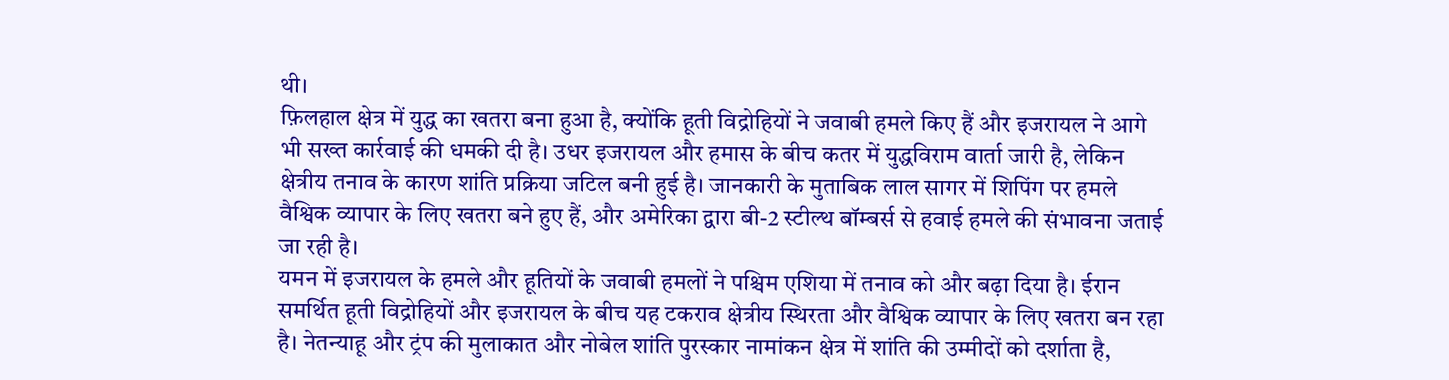थी।
फ़िलहाल क्षेत्र में युद्ध का खतरा बना हुआ है, क्योंकि हूती विद्रोहियों ने जवाबी हमले किए हैं और इजरायल ने आगे भी सख्त कार्रवाई की धमकी दी है। उधर इजरायल और हमास के बीच कतर में युद्धविराम वार्ता जारी है, लेकिन क्षेत्रीय तनाव के कारण शांति प्रक्रिया जटिल बनी हुई है। जानकारी के मुताबिक लाल सागर में शिपिंग पर हमले वैश्विक व्यापार के लिए खतरा बने हुए हैं, और अमेरिका द्वारा बी-2 स्टील्थ बॉम्बर्स से हवाई हमले की संभावना जताई जा रही है।
यमन में इजरायल के हमले और हूतियों के जवाबी हमलों ने पश्चिम एशिया में तनाव को और बढ़ा दिया है। ईरान समर्थित हूती विद्रोहियों और इजरायल के बीच यह टकराव क्षेत्रीय स्थिरता और वैश्विक व्यापार के लिए खतरा बन रहा है। नेतन्याहू और ट्रंप की मुलाकात और नोबेल शांति पुरस्कार नामांकन क्षेत्र में शांति की उम्मीदों को दर्शाता है,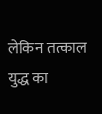लेकिन तत्काल युद्ध का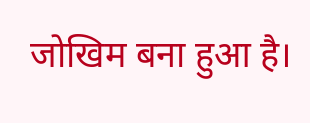जोखिम बना हुआ है।